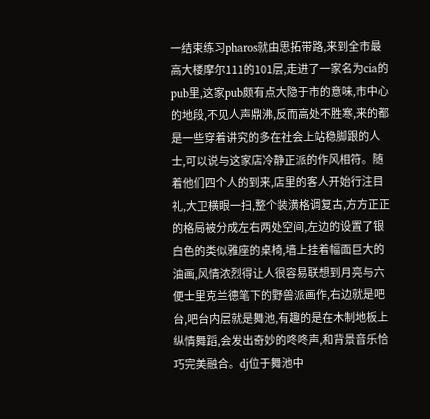一结束练习pharos就由思拓带路,来到全市最高大楼摩尔111的101层,走进了一家名为cia的pub里,这家pub颇有点大隐于市的意味,市中心的地段,不见人声鼎沸,反而高处不胜寒,来的都是一些穿着讲究的多在社会上站稳脚跟的人士,可以说与这家店冷静正派的作风相符。随着他们四个人的到来,店里的客人开始行注目礼,大卫横眼一扫,整个装潢格调复古,方方正正的格局被分成左右两处空间,左边的设置了银白色的类似雅座的桌椅,墙上挂着幅面巨大的油画,风情浓烈得让人很容易联想到月亮与六便士里克兰德笔下的野兽派画作,右边就是吧台,吧台内层就是舞池,有趣的是在木制地板上纵情舞蹈,会发出奇妙的咚咚声,和背景音乐恰巧完美融合。dj位于舞池中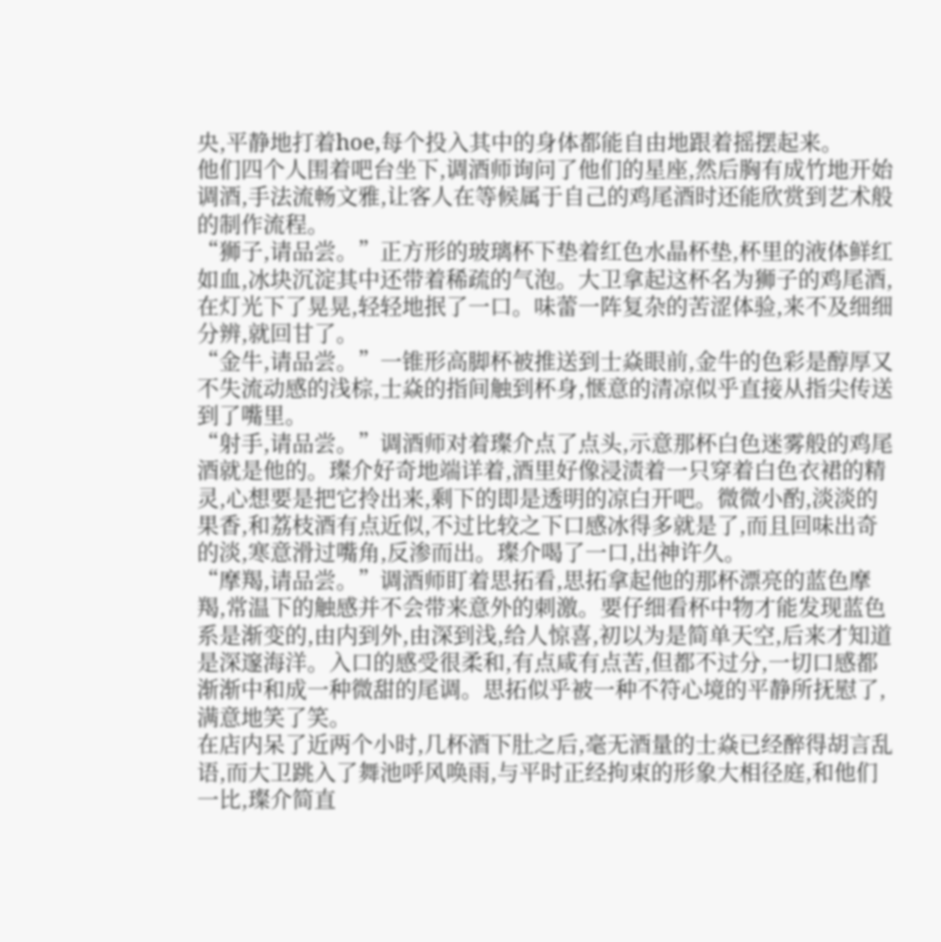央,平静地打着hoe,每个投入其中的身体都能自由地跟着摇摆起来。
他们四个人围着吧台坐下,调酒师询问了他们的星座,然后胸有成竹地开始调酒,手法流畅文雅,让客人在等候属于自己的鸡尾酒时还能欣赏到艺术般的制作流程。
“狮子,请品尝。”正方形的玻璃杯下垫着红色水晶杯垫,杯里的液体鲜红如血,冰块沉淀其中还带着稀疏的气泡。大卫拿起这杯名为狮子的鸡尾酒,在灯光下了晃晃,轻轻地抿了一口。味蕾一阵复杂的苦涩体验,来不及细细分辨,就回甘了。
“金牛,请品尝。”一锥形高脚杯被推送到士焱眼前,金牛的色彩是醇厚又不失流动感的浅棕,士焱的指间触到杯身,惬意的清凉似乎直接从指尖传送到了嘴里。
“射手,请品尝。”调酒师对着璨介点了点头,示意那杯白色迷雾般的鸡尾酒就是他的。璨介好奇地端详着,酒里好像浸渍着一只穿着白色衣裙的精灵,心想要是把它拎出来,剩下的即是透明的凉白开吧。微微小酌,淡淡的果香,和荔枝酒有点近似,不过比较之下口感冰得多就是了,而且回味出奇的淡,寒意滑过嘴角,反渗而出。璨介喝了一口,出神许久。
“摩羯,请品尝。”调酒师盯着思拓看,思拓拿起他的那杯漂亮的蓝色摩羯,常温下的触感并不会带来意外的刺激。要仔细看杯中物才能发现蓝色系是渐变的,由内到外,由深到浅,给人惊喜,初以为是简单天空,后来才知道是深邃海洋。入口的感受很柔和,有点咸有点苦,但都不过分,一切口感都渐渐中和成一种微甜的尾调。思拓似乎被一种不符心境的平静所抚慰了,满意地笑了笑。
在店内呆了近两个小时,几杯酒下肚之后,毫无酒量的士焱已经醉得胡言乱语,而大卫跳入了舞池呼风唤雨,与平时正经拘束的形象大相径庭,和他们一比,璨介简直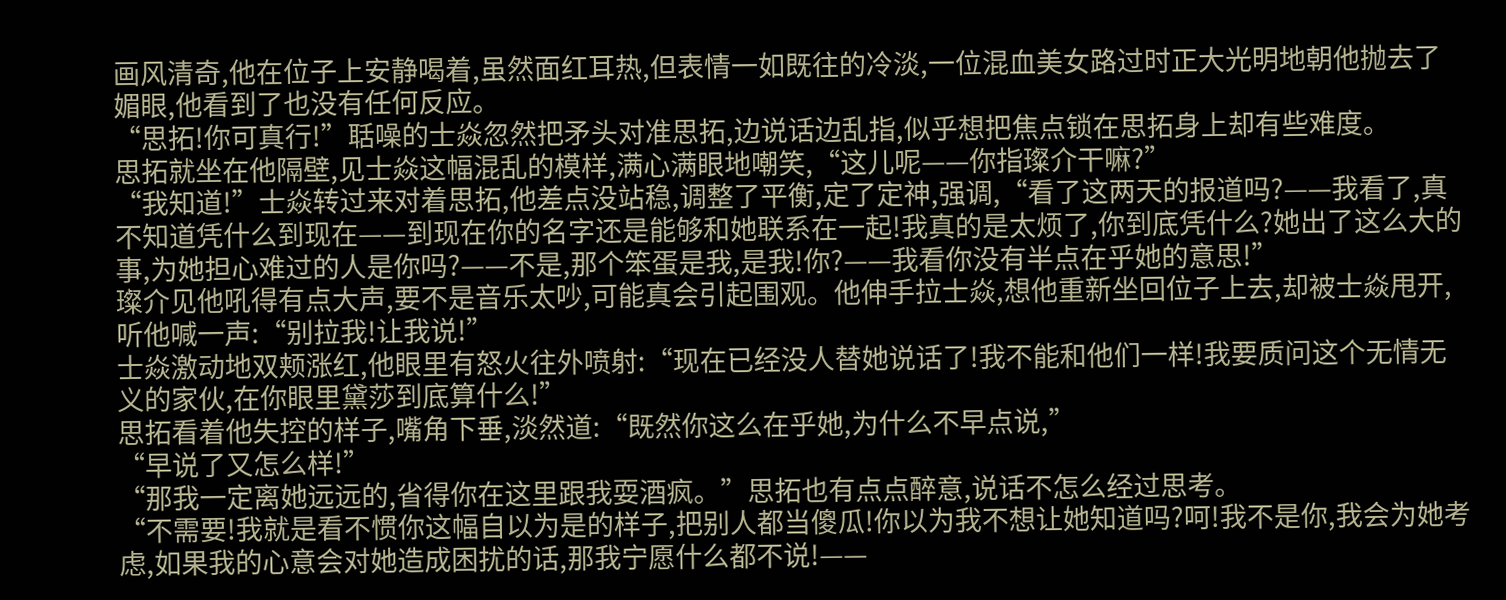画风清奇,他在位子上安静喝着,虽然面红耳热,但表情一如既往的冷淡,一位混血美女路过时正大光明地朝他抛去了媚眼,他看到了也没有任何反应。
“思拓!你可真行!”聒噪的士焱忽然把矛头对准思拓,边说话边乱指,似乎想把焦点锁在思拓身上却有些难度。
思拓就坐在他隔壁,见士焱这幅混乱的模样,满心满眼地嘲笑,“这儿呢——你指璨介干嘛?”
“我知道!”士焱转过来对着思拓,他差点没站稳,调整了平衡,定了定神,强调,“看了这两天的报道吗?——我看了,真不知道凭什么到现在——到现在你的名字还是能够和她联系在一起!我真的是太烦了,你到底凭什么?她出了这么大的事,为她担心难过的人是你吗?——不是,那个笨蛋是我,是我!你?——我看你没有半点在乎她的意思!”
璨介见他吼得有点大声,要不是音乐太吵,可能真会引起围观。他伸手拉士焱,想他重新坐回位子上去,却被士焱甩开,听他喊一声:“别拉我!让我说!”
士焱激动地双颊涨红,他眼里有怒火往外喷射:“现在已经没人替她说话了!我不能和他们一样!我要质问这个无情无义的家伙,在你眼里黛莎到底算什么!”
思拓看着他失控的样子,嘴角下垂,淡然道:“既然你这么在乎她,为什么不早点说,”
“早说了又怎么样!”
“那我一定离她远远的,省得你在这里跟我耍酒疯。”思拓也有点点醉意,说话不怎么经过思考。
“不需要!我就是看不惯你这幅自以为是的样子,把别人都当傻瓜!你以为我不想让她知道吗?呵!我不是你,我会为她考虑,如果我的心意会对她造成困扰的话,那我宁愿什么都不说!——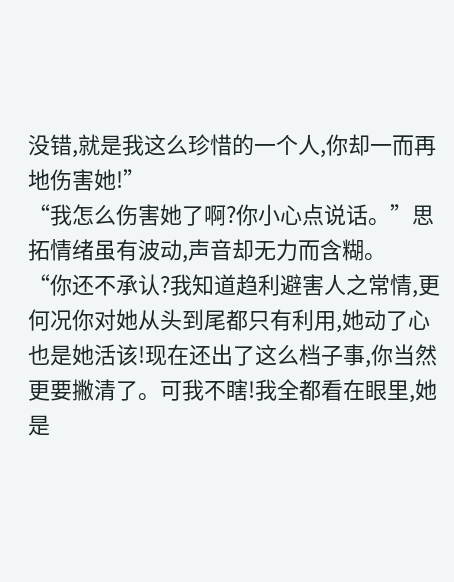没错,就是我这么珍惜的一个人,你却一而再地伤害她!”
“我怎么伤害她了啊?你小心点说话。”思拓情绪虽有波动,声音却无力而含糊。
“你还不承认?我知道趋利避害人之常情,更何况你对她从头到尾都只有利用,她动了心也是她活该!现在还出了这么档子事,你当然更要撇清了。可我不瞎!我全都看在眼里,她是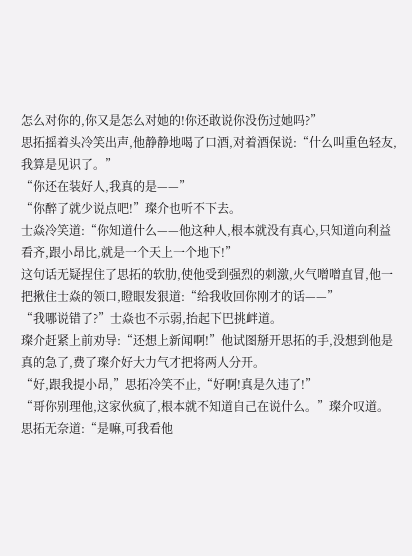怎么对你的,你又是怎么对她的!你还敢说你没伤过她吗?”
思拓摇着头冷笑出声,他静静地喝了口酒,对着酒保说:“什么叫重色轻友,我算是见识了。”
“你还在装好人,我真的是——”
“你醉了就少说点吧!”璨介也听不下去。
士焱冷笑道:“你知道什么——他这种人,根本就没有真心,只知道向利益看齐,跟小昂比,就是一个天上一个地下!”
这句话无疑捏住了思拓的软肋,使他受到强烈的刺激,火气噌噌直冒,他一把揪住士焱的领口,瞪眼发狠道:“给我收回你刚才的话——”
“我哪说错了?”士焱也不示弱,抬起下巴挑衅道。
璨介赶紧上前劝导:“还想上新闻啊!”他试图掰开思拓的手,没想到他是真的急了,费了璨介好大力气才把将两人分开。
“好,跟我提小昂,”思拓冷笑不止,“好啊!真是久违了!”
“哥你别理他,这家伙疯了,根本就不知道自己在说什么。”璨介叹道。
思拓无奈道:“是嘛,可我看他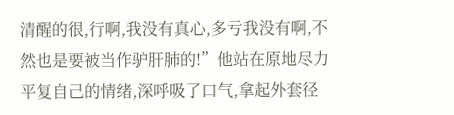清醒的很,行啊,我没有真心,多亏我没有啊,不然也是要被当作驴肝肺的!”他站在原地尽力平复自己的情绪,深呼吸了口气,拿起外套径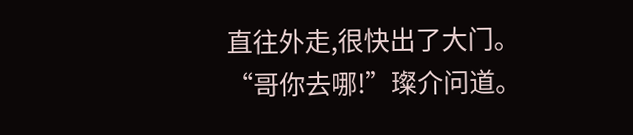直往外走,很快出了大门。
“哥你去哪!”璨介问道。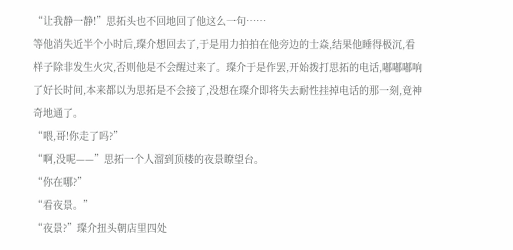“让我静一静!”思拓头也不回地回了他这么一句……
等他消失近半个小时后,璨介想回去了,于是用力拍拍在他旁边的士焱,结果他睡得极沉,看样子除非发生火灾,否则他是不会醒过来了。璨介于是作罢,开始拨打思拓的电话,嘟嘟嘟响了好长时间,本来都以为思拓是不会接了,没想在璨介即将失去耐性挂掉电话的那一刻,竟神奇地通了。
“喂,哥!你走了吗?”
“啊,没呢——”思拓一个人溜到顶楼的夜景瞭望台。
“你在哪?”
“看夜景。”
“夜景?”璨介扭头朝店里四处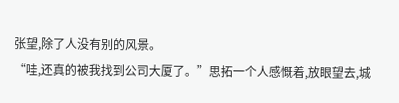张望,除了人没有别的风景。
“哇,还真的被我找到公司大厦了。”思拓一个人感慨着,放眼望去,城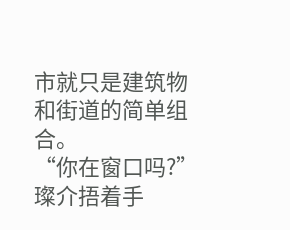市就只是建筑物和街道的简单组合。
“你在窗口吗?”璨介捂着手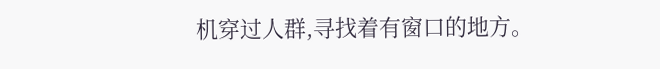机穿过人群,寻找着有窗口的地方。